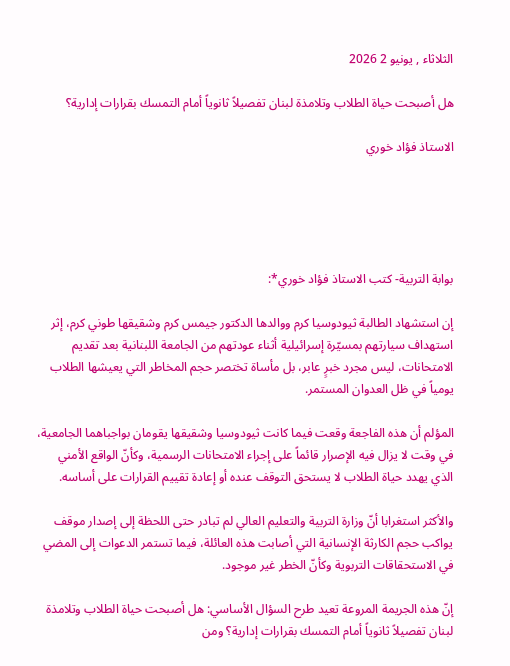الثلاثاء , يونيو 2 2026

هل أصبحت حياة الطلاب وتلامذة لبنان تفصيلاً ثانوياً أمام التمسك بقرارات إدارية؟

الاستاذ فؤاد خوري





بوابة التربية- كتب الاستاذ فؤاد خوري*:

إن استشهاد الطالبة ثيودوسيا كرم ووالدها الدكتور جيمس كرم وشقيقها طوني كرم، إثر استهداف سيارتهم بمسيّرة إسرائيلية أثناء عودتهم من الجامعة اللبنانية بعد تقديم الامتحانات، ليس مجرد خبرٍ عابر، بل مأساة تختصر حجم المخاطر التي يعيشها الطلاب يومياً في ظل العدوان المستمر.

المؤلم أن هذه الفاجعة وقعت فيما كانت ثيودوسيا وشقيقها يقومان بواجباهما الجامعية، في وقت لا يزال فيه الإصرار قائماً على إجراء الامتحانات الرسمية، وكأنّ الواقع الأمني الذي يهدد حياة الطلاب لا يستحق التوقف عنده أو إعادة تقييم القرارات على أساسه.

والأكثر استغرابا أنّ وزارة التربية والتعليم العالي لم تبادر حتى اللحظة إلى إصدار موقف يواكب حجم الكارثة الإنسانية التي أصابت هذه العائلة، فيما تستمر الدعوات إلى المضي في الاستحقاقات التربوية وكأنّ الخطر غير موجود.

إنّ هذه الجريمة المروعة تعيد طرح السؤال الأساسي: هل أصبحت حياة الطلاب وتلامذة لبنان تفصيلاً ثانوياً أمام التمسك بقرارات إدارية؟ ومن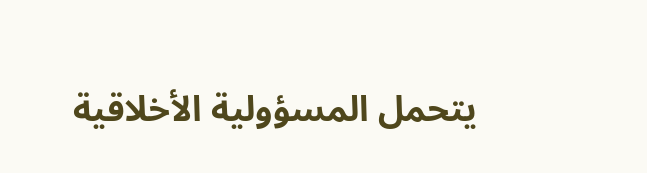يتحمل المسؤولية الأخلاقية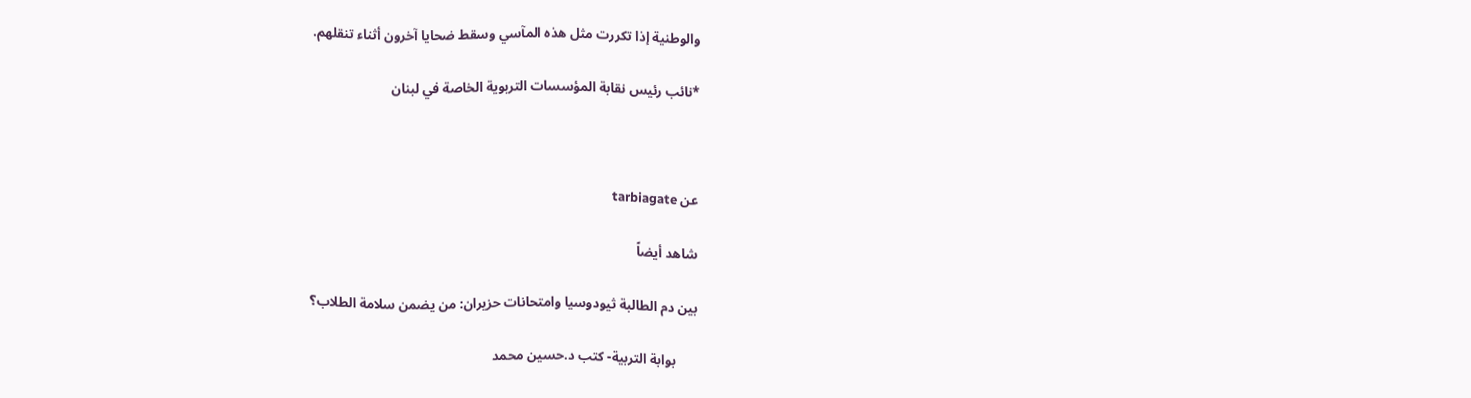والوطنية إذا تكررت مثل هذه المآسي وسقط ضحايا آخرون أثناء تنقلهم.

*نائب رئيس نقابة المؤسسات التربوية الخاصة في لبنان



عن tarbiagate

شاهد أيضاً

بين دم الطالبة ثيودوسيا وامتحانات حزيران: من يضمن سلامة الطلاب؟

      بوابة التربية- كتب د.حسين محمد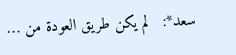سعد*:   لم يكن طريق العودة من …